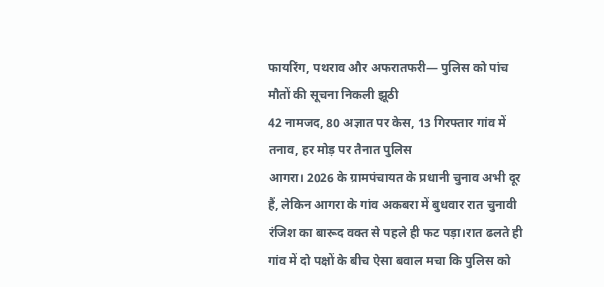फायरिंग, पथराव और अफरातफरी— पुलिस को पांच मौतों की सूचना निकली झूठी
42 नामजद, 80 अज्ञात पर केस, 13 गिरफ्तार गांव में तनाव, हर मोड़ पर तैनात पुलिस
आगरा। 2026 के ग्रामपंचायत के प्रधानी चुनाव अभी दूर हैं, लेकिन आगरा के गांव अकबरा में बुधवार रात चुनावी रंजिश का बारूद वक्त से पहले ही फट पड़ा।रात ढलते ही गांव में दो पक्षों के बीच ऐसा बवाल मचा कि पुलिस को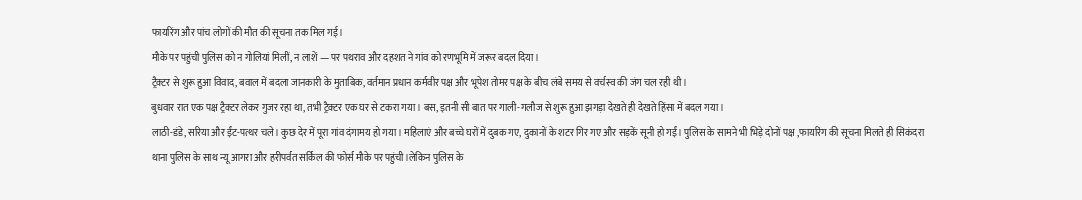फायरिंग और पांच लोगों की मौत की सूचना तक मिल गई।
मौके पर पहुंची पुलिस को न गोलियां मिलीं, न लाशें — पर पथराव और दहशत ने गांव को रणभूमि में जरूर बदल दिया।
ट्रैक्टर से शुरू हुआ विवाद, बवाल में बदला जानकारी के मुताबिक, वर्तमान प्रधान कर्मवीर पक्ष और भूपेश तोमर पक्ष के बीच लंबे समय से वर्चस्व की जंग चल रही थी।
बुधवार रात एक पक्ष ट्रैक्टर लेकर गुजर रहा था, तभी ट्रैक्टर एक घर से टकरा गया। बस, इतनी सी बात पर गाली-गलौज से शुरू हुआ झगड़ा देखते ही देखते हिंसा में बदल गया।
लाठी-डंडे, सरिया और ईंट-पत्थर चले। कुछ देर में पूरा गांव दंगामय हो गया। महिलाएं और बच्चे घरों में दुबक गए, दुकानों के शटर गिर गए और सड़कें सूनी हो गईं। पुलिस के सामने भी भिड़े दोनों पक्ष ,फायरिंग की सूचना मिलते ही सिकंदरा थाना पुलिस के साथ न्यू आगरा और हरीपर्वत सर्किल की फोर्स मौके पर पहुंची।लेकिन पुलिस के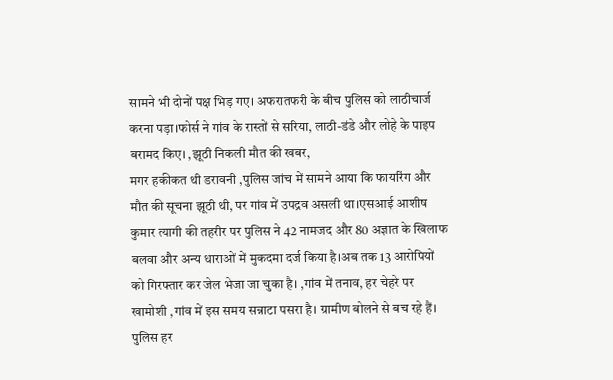सामने भी दोनों पक्ष भिड़ गए। अफरातफरी के बीच पुलिस को लाठीचार्ज करना पड़ा।फोर्स ने गांव के रास्तों से सरिया, लाठी-डंडे और लोहे के पाइप बरामद किए। ,झूठी निकली मौत की खबर,
मगर हकीकत थी डरावनी ,पुलिस जांच में सामने आया कि फायरिंग और मौत की सूचना झूठी थी, पर गांव में उपद्रव असली था।एसआई आशीष कुमार त्यागी की तहरीर पर पुलिस ने 42 नामजद और 80 अज्ञात के खिलाफ बलवा और अन्य धाराओं में मुकदमा दर्ज किया है।अब तक 13 आरोपियों को गिरफ्तार कर जेल भेजा जा चुका है। ,गांव में तनाव, हर चेहरे पर खामोशी ,गांव में इस समय सन्नाटा पसरा है। ग्रामीण बोलने से बच रहे हैं। पुलिस हर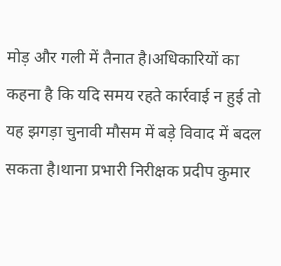मोड़ और गली में तैनात है।अधिकारियों का कहना है कि यदि समय रहते कार्रवाई न हुई तो यह झगड़ा चुनावी मौसम में बड़े विवाद में बदल सकता है।थाना प्रभारी निरीक्षक प्रदीप कुमार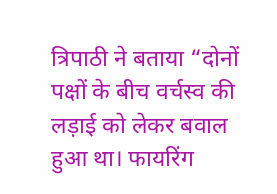त्रिपाठी ने बताया “दोनों पक्षों के बीच वर्चस्व की लड़ाई को लेकर बवाल हुआ था। फायरिंग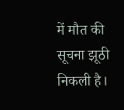में मौत की सूचना झूठी निकली है।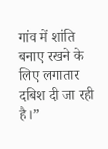गांव में शांति बनाए रखने के लिए लगातार दबिश दी जा रही है।”